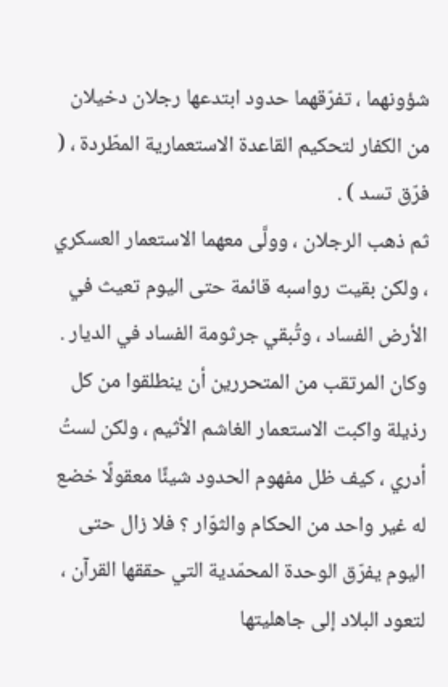شؤونهما ، تفرّقهما حدود ابتدعها رجلان دخيلان من الكفار لتحكيم القاعدة الاستعمارية المطّردة ، ( فرّق تسد ) .
ثم ذهب الرجلان ، وولَّى معهما الاستعمار العسكري ، ولكن بقيت رواسبه قائمة حتى اليوم تعيث في الأرض الفساد ، وتُبقي جرثومة الفساد في الديار .
وكان المرتقب من المتحررين أن ينطلقوا من كل رذيلة واكبت الاستعمار الغاشم الأثيم ، ولكن لستُ أدري ، كيف ظل مفهوم الحدود شيئًا معقولًا خضع له غير واحد من الحكام والثوّار ؟ فلا زال حتى اليوم يفرّق الوحدة المحمّدية التي حققها القرآن ، لتعود البلاد إلى جاهليتها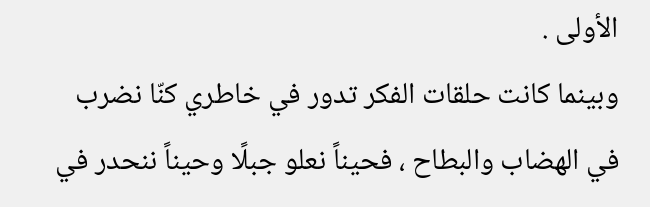الأولى .
وبينما كانت حلقات الفكر تدور في خاطري كنّا نضرب في الهضاب والبطاح ، فحيناً نعلو جبلًا وحيناً ننحدر في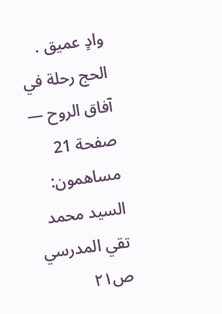وادٍ عميق .
الحج رحلة في آفاق الروح — صفحة 21
مساهمون: السيد محمد تقي المدرسي
ص٢١